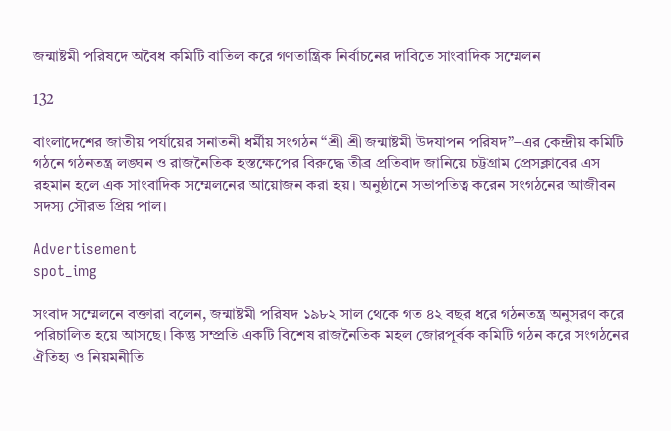জন্মাষ্টমী পরিষদে অবৈধ কমিটি বাতিল করে গণতান্ত্রিক নির্বাচনের দাবিতে সাংবাদিক সম্মেলন

132

বাংলাদেশের জাতীয় পর্যায়ের সনাতনী ধর্মীয় সংগঠন “শ্রী শ্রী জন্মাষ্টমী উদযাপন পরিষদ”–এর কেন্দ্রীয় কমিটি গঠনে গঠনতন্ত্র লঙ্ঘন ও রাজনৈতিক হস্তক্ষেপের বিরুদ্ধে তীব্র প্রতিবাদ জানিয়ে চট্টগ্রাম প্রেসক্লাবের এস রহমান হলে এক সাংবাদিক সম্মেলনের আয়োজন করা হয়। অনুষ্ঠানে সভাপতিত্ব করেন সংগঠনের আজীবন সদস্য সৌরভ প্রিয় পাল।

Advertisement
spot_img

সংবাদ সম্মেলনে বক্তারা বলেন, জন্মাষ্টমী পরিষদ ১৯৮২ সাল থেকে গত ৪২ বছর ধরে গঠনতন্ত্র অনুসরণ করে পরিচালিত হয়ে আসছে। কিন্তু সম্প্রতি একটি বিশেষ রাজনৈতিক মহল জোরপূর্বক কমিটি গঠন করে সংগঠনের ঐতিহ্য ও নিয়মনীতি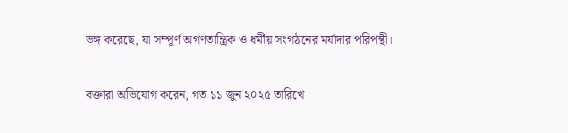ভঙ্গ করেছে, যা সম্পূর্ণ অগণতান্ত্রিক ও ধর্মীয় সংগঠনের মর্যাদার পরিপন্থী।

বক্তারা অভিযোগ করেন, গত ১১ জুন ২০২৫ তারিখে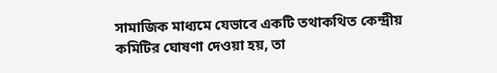সামাজিক মাধ্যমে যেভাবে একটি তথাকথিত কেন্দ্রীয় কমিটির ঘোষণা দেওয়া হয়, তা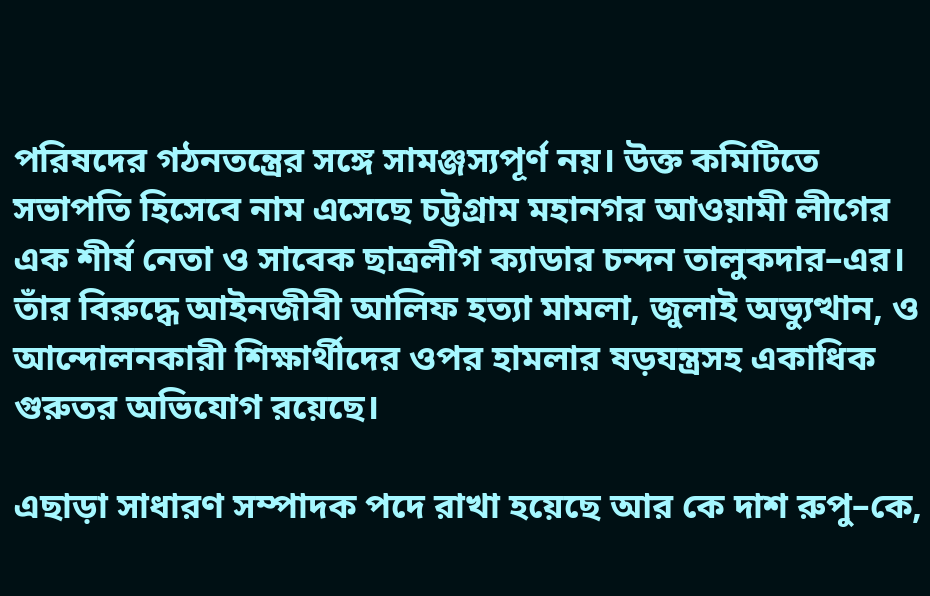পরিষদের গঠনতন্ত্রের সঙ্গে সামঞ্জস্যপূর্ণ নয়। উক্ত কমিটিতে সভাপতি হিসেবে নাম এসেছে চট্টগ্রাম মহানগর আওয়ামী লীগের এক শীর্ষ নেতা ও সাবেক ছাত্রলীগ ক্যাডার চন্দন তালুকদার–এর। তাঁর বিরুদ্ধে আইনজীবী আলিফ হত্যা মামলা, জুলাই অভ্যুত্থান, ও আন্দোলনকারী শিক্ষার্থীদের ওপর হামলার ষড়যন্ত্রসহ একাধিক গুরুতর অভিযোগ রয়েছে।

এছাড়া সাধারণ সম্পাদক পদে রাখা হয়েছে আর কে দাশ রুপু–কে,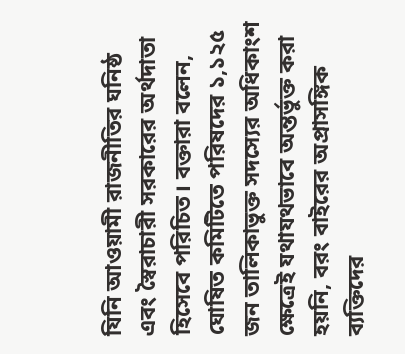যিনি আওয়ামী রাজনীতির ঘনিষ্ঠ এবং স্বৈরাচারী সরকারের অর্থদাতা হিসেবে পরিচিত। বক্তারা বলেন, ঘোষিত কমিটিতে পরিষদের ১,১২৫ জন তালিকাভুক্ত সদস্যের অধিকাংশ ক্ষেত্রেই যথাযথভাবে অন্তর্ভুক্ত করা হয়নি, বরং বাইরের অপ্রাসঙ্গিক ব্যক্তিদের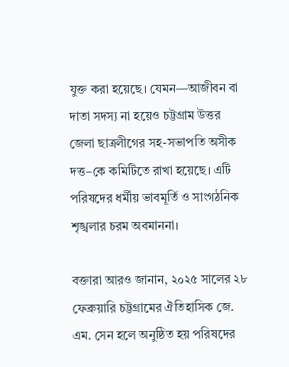যুক্ত করা হয়েছে। যেমন—আজীবন বা দাতা সদস্য না হয়েও চট্টগ্রাম উত্তর জেলা ছাত্রলীগের সহ-সভাপতি অসীক দত্ত–কে কমিটিতে রাখা হয়েছে। এটি পরিষদের ধর্মীয় ভাবমূর্তি ও সাংগঠনিক শৃঙ্খলার চরম অবমাননা।

বক্তারা আরও জানান, ২০২৫ সালের ২৮ ফেব্রুয়ারি চট্টগ্রামের ঐতিহাসিক জে. এম. সেন হলে অনুষ্ঠিত হয় পরিষদের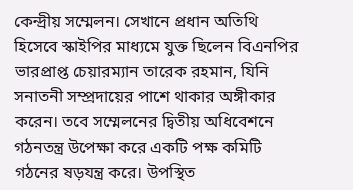কেন্দ্রীয় সম্মেলন। সেখানে প্রধান অতিথি হিসেবে স্কাইপির মাধ্যমে যুক্ত ছিলেন বিএনপির ভারপ্রাপ্ত চেয়ারম্যান তারেক রহমান, যিনি সনাতনী সম্প্রদায়ের পাশে থাকার অঙ্গীকার করেন। তবে সম্মেলনের দ্বিতীয় অধিবেশনে গঠনতন্ত্র উপেক্ষা করে একটি পক্ষ কমিটি গঠনের ষড়যন্ত্র করে। উপস্থিত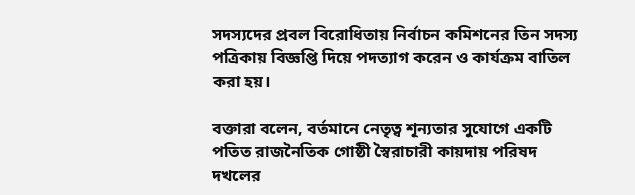সদস্যদের প্রবল বিরোধিতায় নির্বাচন কমিশনের তিন সদস্য পত্রিকায় বিজ্ঞপ্তি দিয়ে পদত্যাগ করেন ও কার্যক্রম বাতিল করা হয়।

বক্তারা বলেন, বর্তমানে নেতৃত্ব শূন্যতার সুযোগে একটি পতিত রাজনৈতিক গোষ্ঠী স্বৈরাচারী কায়দায় পরিষদ দখলের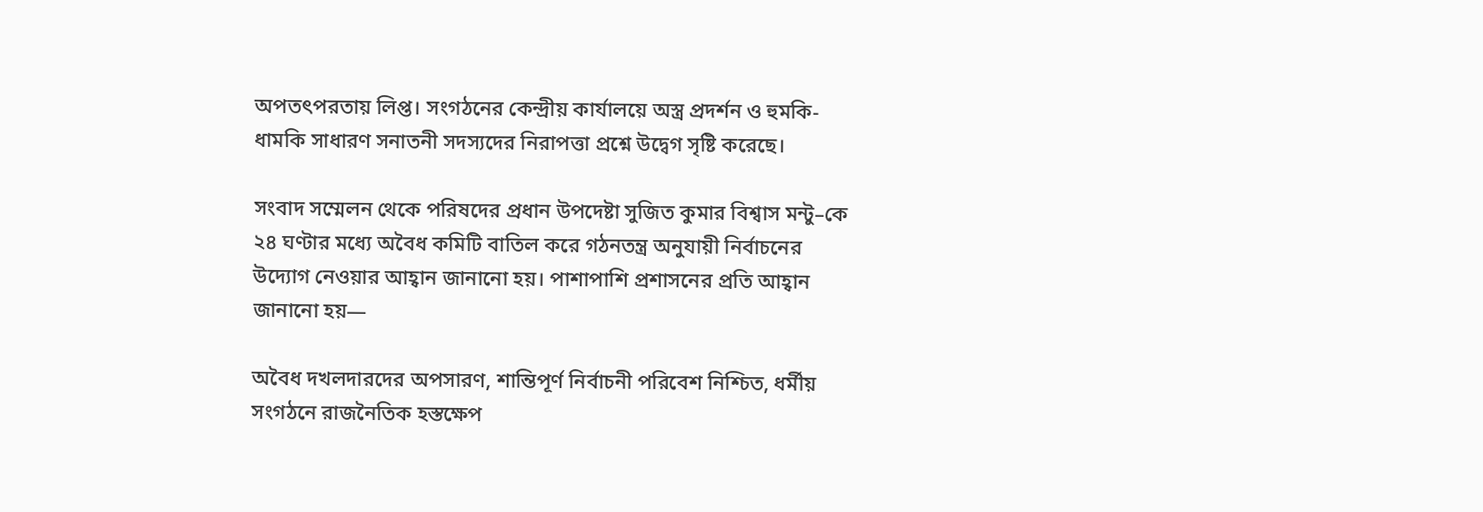অপতৎপরতায় লিপ্ত। সংগঠনের কেন্দ্রীয় কার্যালয়ে অস্ত্র প্রদর্শন ও হুমকি-ধামকি সাধারণ সনাতনী সদস্যদের নিরাপত্তা প্রশ্নে উদ্বেগ সৃষ্টি করেছে।

সংবাদ সম্মেলন থেকে পরিষদের প্রধান উপদেষ্টা সুজিত কুমার বিশ্বাস মন্টু–কে ২৪ ঘণ্টার মধ্যে অবৈধ কমিটি বাতিল করে গঠনতন্ত্র অনুযায়ী নির্বাচনের উদ্যোগ নেওয়ার আহ্বান জানানো হয়। পাশাপাশি প্রশাসনের প্রতি আহ্বান জানানো হয়—

অবৈধ দখলদারদের অপসারণ, শান্তিপূর্ণ নির্বাচনী পরিবেশ নিশ্চিত, ধর্মীয় সংগঠনে রাজনৈতিক হস্তক্ষেপ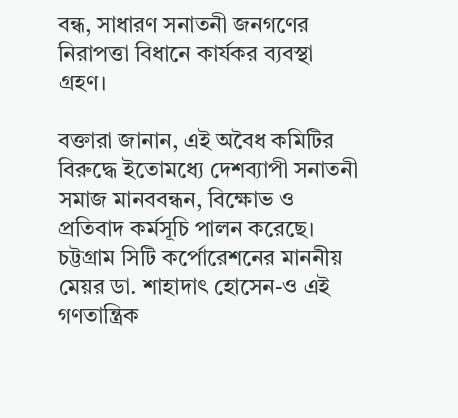বন্ধ, সাধারণ সনাতনী জনগণের নিরাপত্তা বিধানে কার্যকর ব্যবস্থা গ্রহণ।

বক্তারা জানান, এই অবৈধ কমিটির বিরুদ্ধে ইতোমধ্যে দেশব্যাপী সনাতনী সমাজ মানববন্ধন, বিক্ষোভ ও প্রতিবাদ কর্মসূচি পালন করেছে। চট্টগ্রাম সিটি কর্পোরেশনের মাননীয় মেয়র ডা. শাহাদাৎ হোসেন-ও এই গণতান্ত্রিক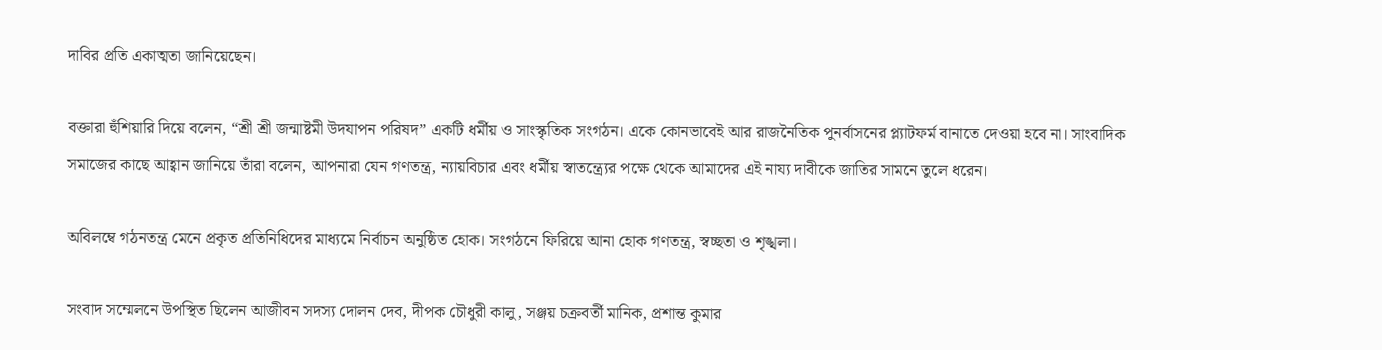দাবির প্রতি একাত্মতা জানিয়েছেন।

বক্তারা হুঁশিয়ারি দিয়ে বলেন, “শ্রী শ্রী জন্মাষ্টমী উদযাপন পরিষদ” একটি ধর্মীয় ও সাংস্কৃতিক সংগঠন। একে কোনভাবেই আর রাজনৈতিক পুনর্বাসনের প্ল্যাটফর্ম বানাতে দেওয়া হবে না। সাংবাদিক সমাজের কাছে আহ্বান জানিয়ে তাঁরা বলেন, আপনারা যেন গণতন্ত্র, ন্যায়বিচার এবং ধর্মীয় স্বাতন্ত্র‍্যের পক্ষে থেকে আমাদের এই নায্য দাবীকে জাতির সামনে তুলে ধরেন।

অবিলম্বে গঠনতন্ত্র মেনে প্রকৃত প্রতিনিধিদের মাধ্যমে নির্বাচন অনুষ্ঠিত হোক। সংগঠনে ফিরিয়ে আনা হোক গণতন্ত্র, স্বচ্ছতা ও শৃঙ্খলা।

সংবাদ সম্মেলনে উপস্থিত ছিলেন আজীবন সদস্য দোলন দেব, দীপক চৌধুরী কালু, সঞ্জয় চক্রবর্তী মানিক, প্রশান্ত কুমার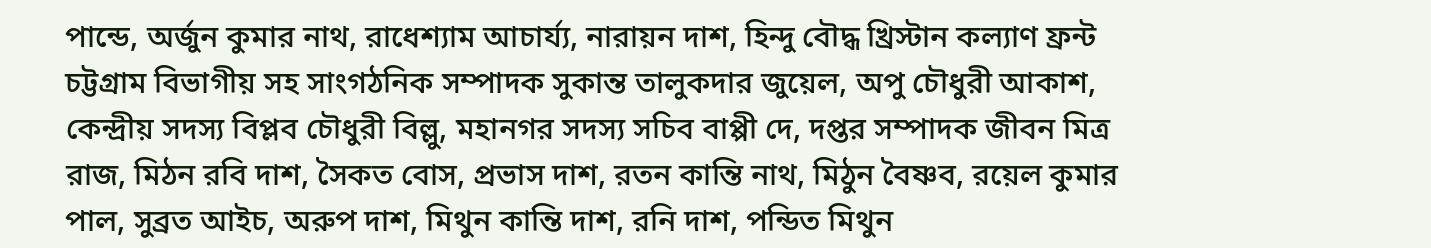পান্ডে, অর্জুন কুমার নাথ, রাধেশ্যাম আচার্য্য, নারায়ন দাশ, হিন্দু বৌদ্ধ খ্রিস্টান কল্যাণ ফ্রন্ট চট্টগ্রাম বিভাগীয় সহ সাংগঠনিক সম্পাদক সুকান্ত তালুকদার জুয়েল, অপু চৌধুরী আকাশ, কেন্দ্রীয় সদস্য বিপ্লব চৌধুরী বিল্লু, মহানগর সদস্য সচিব বাপ্পী দে, দপ্তর সম্পাদক জীবন মিত্র রাজ, মিঠন রবি দাশ, সৈকত বোস, প্রভাস দাশ, রতন কান্তি নাথ, মিঠুন বৈষ্ণব, রয়েল কুমার পাল, সুব্রত আইচ, অরুপ দাশ, মিথুন কান্তি দাশ, রনি দাশ, পন্ডিত মিথুন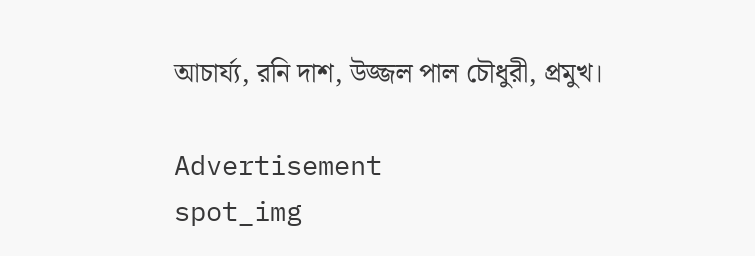আচার্য্য, রনি দাশ, উজ্জল পাল চৌধুরী, প্রমুখ।

Advertisement
spot_img